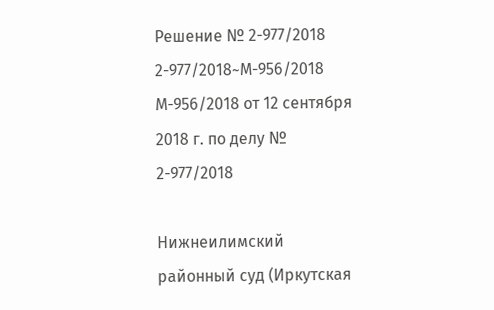Решение № 2-977/2018 2-977/2018~М-956/2018 М-956/2018 от 12 сентября 2018 г. по делу № 2-977/2018

Нижнеилимский районный суд (Иркутская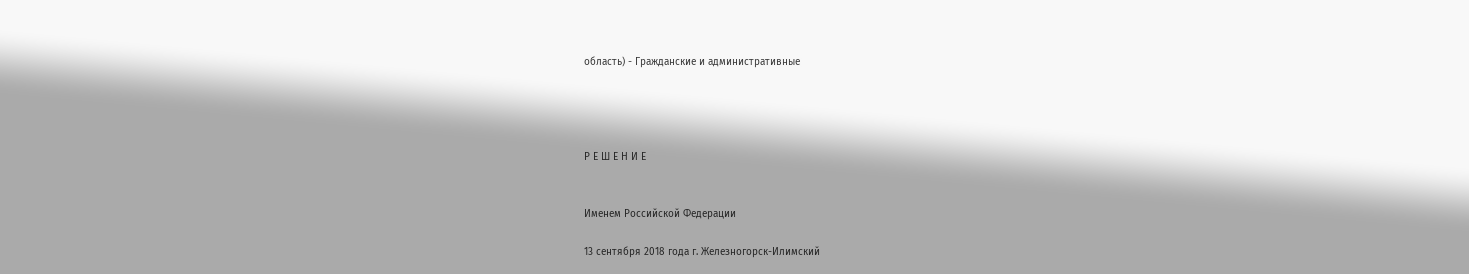область) - Гражданские и административные




Р Е Ш Е Н И Е


Именем Российской Федерации

13 сентября 2018 года г. Железногорск-Илимский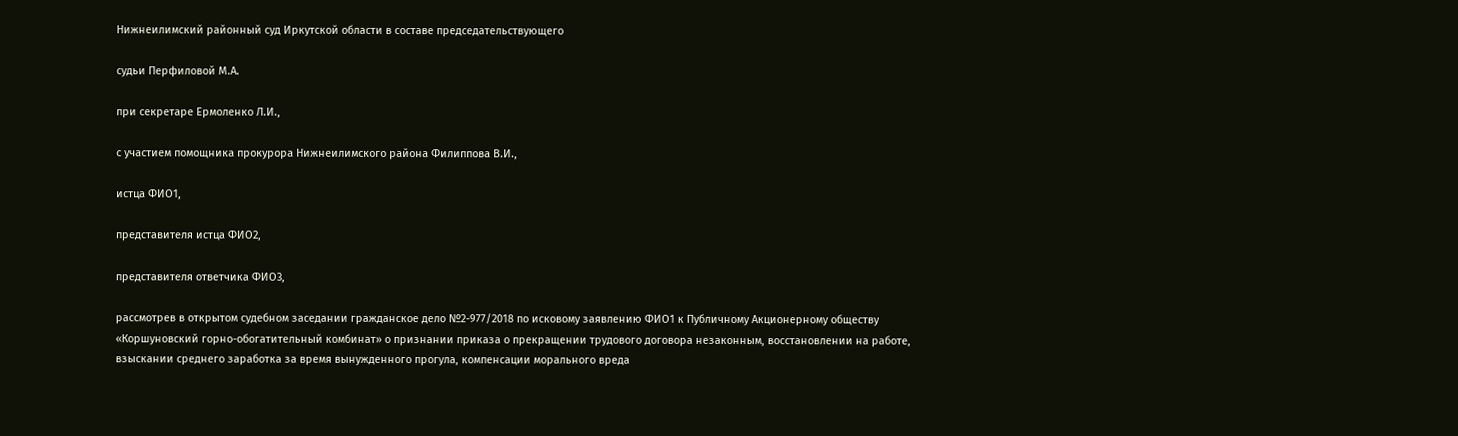Нижнеилимский районный суд Иркутской области в составе председательствующего

судьи Перфиловой М.А.

при секретаре Ермоленко Л.И.,

с участием помощника прокурора Нижнеилимского района Филиппова В.И.,

истца ФИО1,

представителя истца ФИО2,

представителя ответчика ФИО3,

рассмотрев в открытом судебном заседании гражданское дело №2-977/2018 по исковому заявлению ФИО1 к Публичному Акционерному обществу «Коршуновский горно-обогатительный комбинат» о признании приказа о прекращении трудового договора незаконным, восстановлении на работе, взыскании среднего заработка за время вынужденного прогула, компенсации морального вреда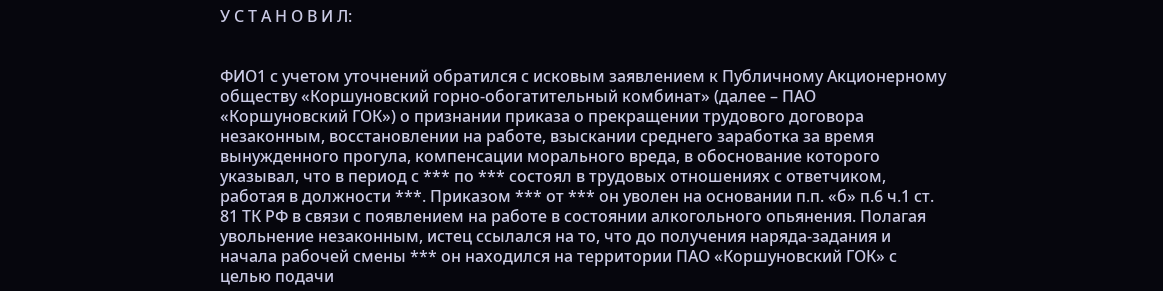У С Т А Н О В И Л:


ФИО1 с учетом уточнений обратился с исковым заявлением к Публичному Акционерному обществу «Коршуновский горно-обогатительный комбинат» (далее – ПАО «Коршуновский ГОК») о признании приказа о прекращении трудового договора незаконным, восстановлении на работе, взыскании среднего заработка за время вынужденного прогула, компенсации морального вреда, в обоснование которого указывал, что в период с *** по *** состоял в трудовых отношениях с ответчиком, работая в должности ***. Приказом *** от *** он уволен на основании п.п. «б» п.6 ч.1 ст. 81 ТК РФ в связи с появлением на работе в состоянии алкогольного опьянения. Полагая увольнение незаконным, истец ссылался на то, что до получения наряда-задания и начала рабочей смены *** он находился на территории ПАО «Коршуновский ГОК» с целью подачи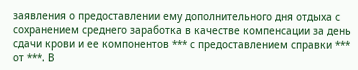заявления о предоставлении ему дополнительного дня отдыха с сохранением среднего заработка в качестве компенсации за день сдачи крови и ее компонентов *** с предоставлением справки *** от ***. В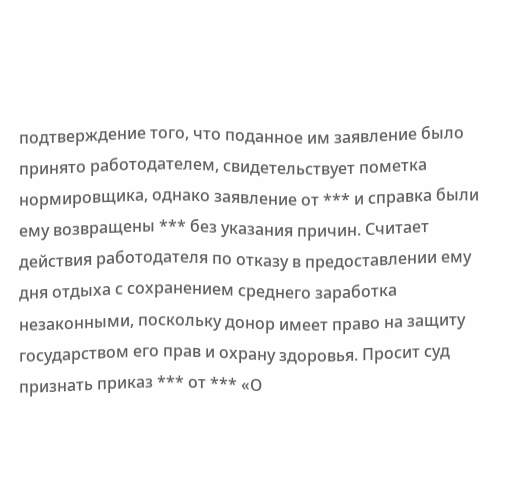подтверждение того, что поданное им заявление было принято работодателем, свидетельствует пометка нормировщика, однако заявление от *** и справка были ему возвращены *** без указания причин. Считает действия работодателя по отказу в предоставлении ему дня отдыха с сохранением среднего заработка незаконными, поскольку донор имеет право на защиту государством его прав и охрану здоровья. Просит суд признать приказ *** от *** «О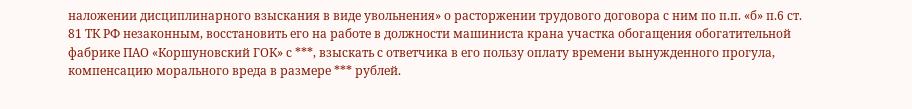наложении дисциплинарного взыскания в виде увольнения» о расторжении трудового договора с ним по п.п. «б» п.6 ст. 81 ТК РФ незаконным, восстановить его на работе в должности машиниста крана участка обогащения обогатительной фабрике ПАО «Коршуновский ГОК» с ***, взыскать с ответчика в его пользу оплату времени вынужденного прогула, компенсацию морального вреда в размере *** рублей.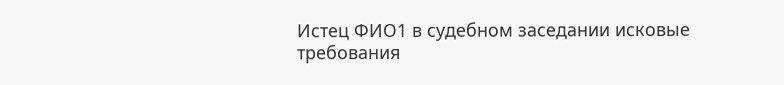Истец ФИО1 в судебном заседании исковые требования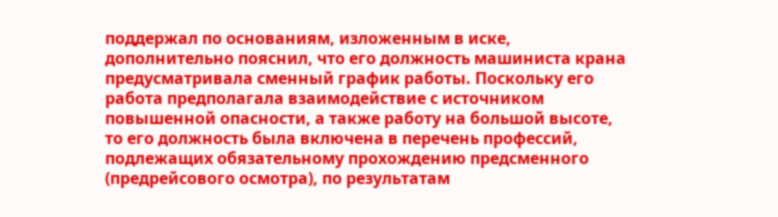поддержал по основаниям, изложенным в иске, дополнительно пояснил, что его должность машиниста крана предусматривала сменный график работы. Поскольку его работа предполагала взаимодействие с источником повышенной опасности, а также работу на большой высоте, то его должность была включена в перечень профессий, подлежащих обязательному прохождению предсменного (предрейсового осмотра), по результатам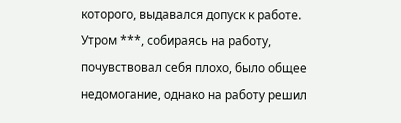которого, выдавался допуск к работе. Утром ***, собираясь на работу, почувствовал себя плохо, было общее недомогание, однако на работу решил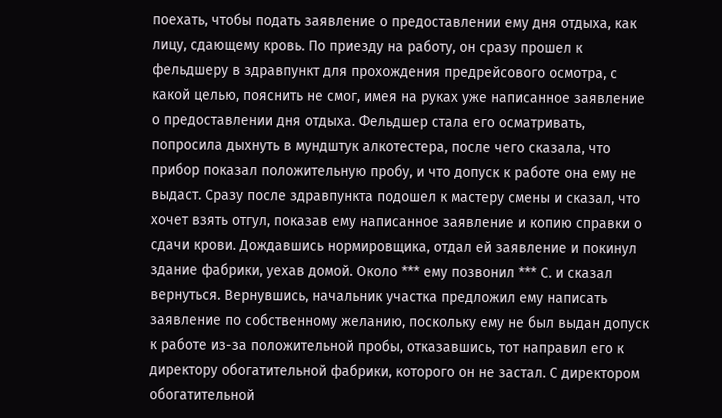поехать, чтобы подать заявление о предоставлении ему дня отдыха, как лицу, сдающему кровь. По приезду на работу, он сразу прошел к фельдшеру в здравпункт для прохождения предрейсового осмотра, с какой целью, пояснить не смог, имея на руках уже написанное заявление о предоставлении дня отдыха. Фельдшер стала его осматривать, попросила дыхнуть в мундштук алкотестера, после чего сказала, что прибор показал положительную пробу, и что допуск к работе она ему не выдаст. Сразу после здравпункта подошел к мастеру смены и сказал, что хочет взять отгул, показав ему написанное заявление и копию справки о сдачи крови. Дождавшись нормировщика, отдал ей заявление и покинул здание фабрики, уехав домой. Около *** ему позвонил *** С. и сказал вернуться. Вернувшись, начальник участка предложил ему написать заявление по собственному желанию, поскольку ему не был выдан допуск к работе из-за положительной пробы, отказавшись, тот направил его к директору обогатительной фабрики, которого он не застал. С директором обогатительной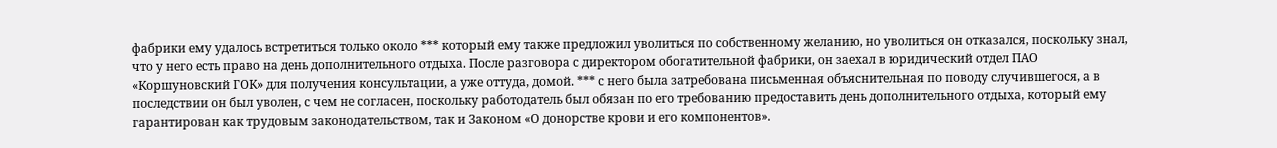фабрики ему удалось встретиться только около *** который ему также предложил уволиться по собственному желанию, но уволиться он отказался, поскольку знал, что у него есть право на день дополнительного отдыха. После разговора с директором обогатительной фабрики, он заехал в юридический отдел ПАО «Коршуновский ГОК» для получения консультации, а уже оттуда, домой. *** с него была затребована письменная объяснительная по поводу случившегося, а в последствии он был уволен, с чем не согласен, поскольку работодатель был обязан по его требованию предоставить день дополнительного отдыха, который ему гарантирован как трудовым законодательством, так и Законом «О донорстве крови и его компонентов».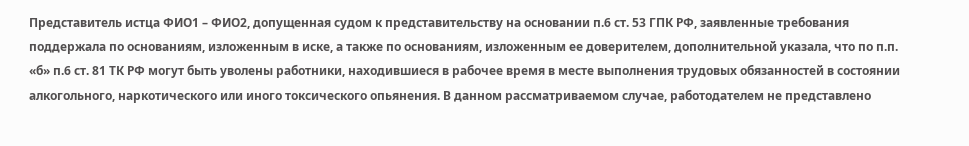Представитель истца ФИО1 – ФИО2, допущенная судом к представительству на основании п.6 ст. 53 ГПК РФ, заявленные требования поддержала по основаниям, изложенным в иске, а также по основаниям, изложенным ее доверителем, дополнительной указала, что по п.п. «б» п.6 ст. 81 ТК РФ могут быть уволены работники, находившиеся в рабочее время в месте выполнения трудовых обязанностей в состоянии алкогольного, наркотического или иного токсического опьянения. В данном рассматриваемом случае, работодателем не представлено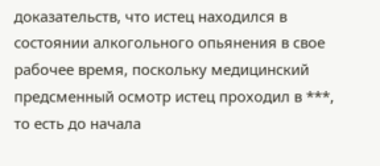доказательств, что истец находился в состоянии алкогольного опьянения в свое рабочее время, поскольку медицинский предсменный осмотр истец проходил в ***, то есть до начала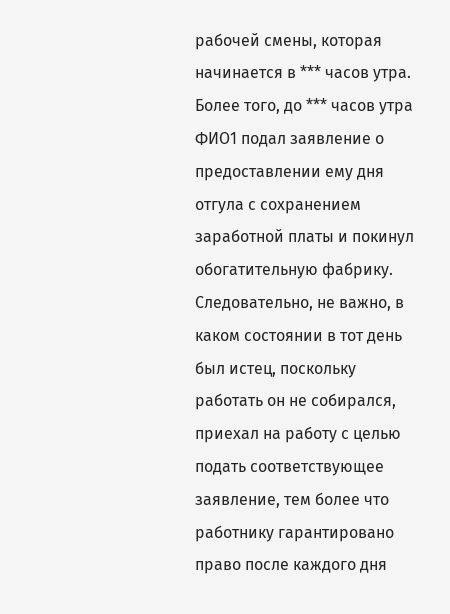рабочей смены, которая начинается в *** часов утра. Более того, до *** часов утра ФИО1 подал заявление о предоставлении ему дня отгула с сохранением заработной платы и покинул обогатительную фабрику. Следовательно, не важно, в каком состоянии в тот день был истец, поскольку работать он не собирался, приехал на работу с целью подать соответствующее заявление, тем более что работнику гарантировано право после каждого дня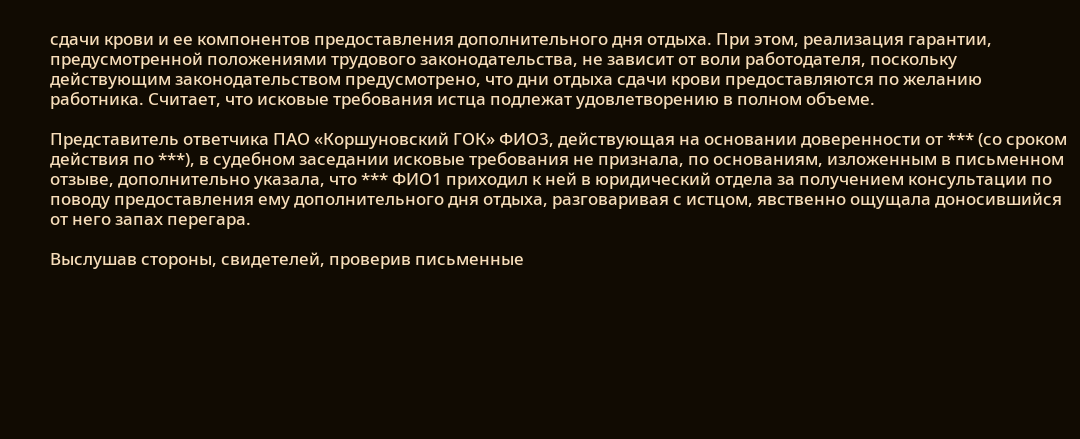сдачи крови и ее компонентов предоставления дополнительного дня отдыха. При этом, реализация гарантии, предусмотренной положениями трудового законодательства, не зависит от воли работодателя, поскольку действующим законодательством предусмотрено, что дни отдыха сдачи крови предоставляются по желанию работника. Считает, что исковые требования истца подлежат удовлетворению в полном объеме.

Представитель ответчика ПАО «Коршуновский ГОК» ФИО3, действующая на основании доверенности от *** (со сроком действия по ***), в судебном заседании исковые требования не признала, по основаниям, изложенным в письменном отзыве, дополнительно указала, что *** ФИО1 приходил к ней в юридический отдела за получением консультации по поводу предоставления ему дополнительного дня отдыха, разговаривая с истцом, явственно ощущала доносившийся от него запах перегара.

Выслушав стороны, свидетелей, проверив письменные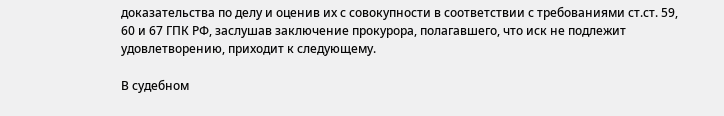доказательства по делу и оценив их с совокупности в соответствии с требованиями ст.ст. 59, 60 и 67 ГПК РФ, заслушав заключение прокурора, полагавшего, что иск не подлежит удовлетворению, приходит к следующему.

В судебном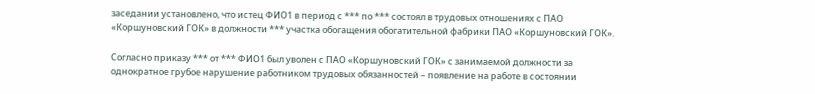заседании установлено, что истец ФИО1 в период с *** по *** состоял в трудовых отношениях с ПАО «Коршуновский ГОК» в должности *** участка обогащения обогатительной фабрики ПАО «Коршуновский ГОК».

Согласно приказу *** от *** ФИО1 был уволен с ПАО «Коршуновский ГОК» с занимаемой должности за однократное грубое нарушение работником трудовых обязанностей – появление на работе в состоянии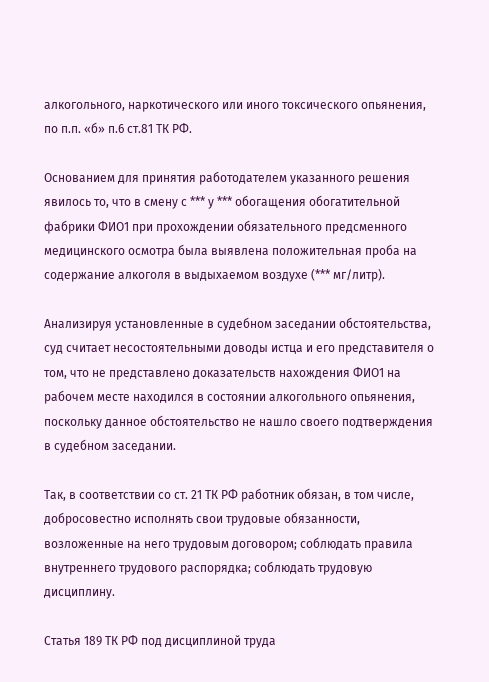алкогольного, наркотического или иного токсического опьянения, по п.п. «б» п.6 ст.81 ТК РФ.

Основанием для принятия работодателем указанного решения явилось то, что в смену с *** у *** обогащения обогатительной фабрики ФИО1 при прохождении обязательного предсменного медицинского осмотра была выявлена положительная проба на содержание алкоголя в выдыхаемом воздухе (*** мг/литр).

Анализируя установленные в судебном заседании обстоятельства, суд считает несостоятельными доводы истца и его представителя о том, что не представлено доказательств нахождения ФИО1 на рабочем месте находился в состоянии алкогольного опьянения, поскольку данное обстоятельство не нашло своего подтверждения в судебном заседании.

Так, в соответствии со ст. 21 ТК РФ работник обязан, в том числе, добросовестно исполнять свои трудовые обязанности, возложенные на него трудовым договором; соблюдать правила внутреннего трудового распорядка; соблюдать трудовую дисциплину.

Статья 189 ТК РФ под дисциплиной труда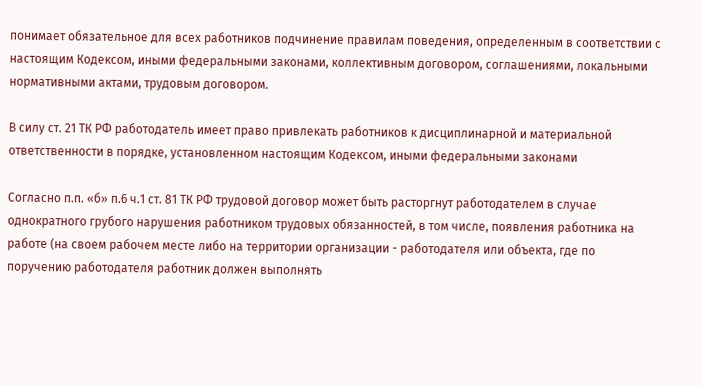понимает обязательное для всех работников подчинение правилам поведения, определенным в соответствии с настоящим Кодексом, иными федеральными законами, коллективным договором, соглашениями, локальными нормативными актами, трудовым договором.

В силу ст. 21 ТК РФ работодатель имеет право привлекать работников к дисциплинарной и материальной ответственности в порядке, установленном настоящим Кодексом, иными федеральными законами

Согласно п.п. «б» п.6 ч.1 ст. 81 ТК РФ трудовой договор может быть расторгнут работодателем в случае однократного грубого нарушения работником трудовых обязанностей, в том числе, появления работника на работе (на своем рабочем месте либо на территории организации - работодателя или объекта, где по поручению работодателя работник должен выполнять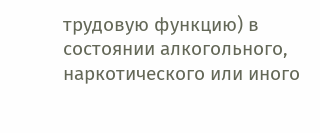трудовую функцию) в состоянии алкогольного, наркотического или иного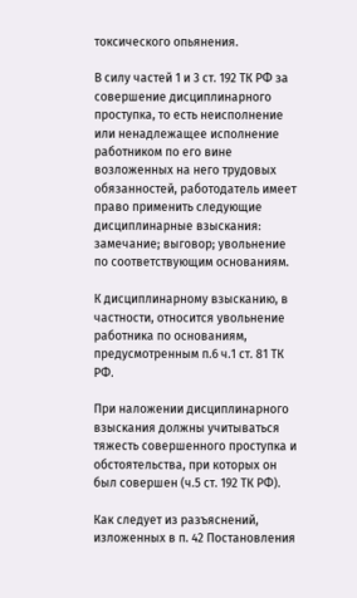токсического опьянения.

В силу частей 1 и 3 ст. 192 ТК РФ за совершение дисциплинарного проступка, то есть неисполнение или ненадлежащее исполнение работником по его вине возложенных на него трудовых обязанностей, работодатель имеет право применить следующие дисциплинарные взыскания: замечание; выговор; увольнение по соответствующим основаниям.

К дисциплинарному взысканию, в частности, относится увольнение работника по основаниям, предусмотренным п.6 ч.1 ст. 81 ТК РФ.

При наложении дисциплинарного взыскания должны учитываться тяжесть совершенного проступка и обстоятельства, при которых он был совершен (ч.5 ст. 192 ТК РФ).

Как следует из разъяснений, изложенных в п. 42 Постановления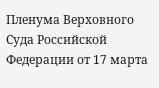Пленума Верховного Суда Российской Федерации от 17 марта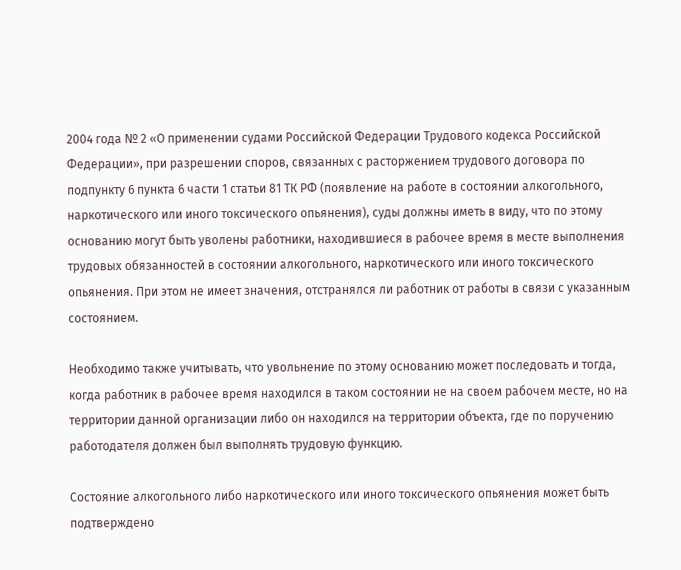2004 года № 2 «О применении судами Российской Федерации Трудового кодекса Российской Федерации», при разрешении споров, связанных с расторжением трудового договора по подпункту 6 пункта 6 части 1 статьи 81 ТК РФ (появление на работе в состоянии алкогольного, наркотического или иного токсического опьянения), суды должны иметь в виду, что по этому основанию могут быть уволены работники, находившиеся в рабочее время в месте выполнения трудовых обязанностей в состоянии алкогольного, наркотического или иного токсического опьянения. При этом не имеет значения, отстранялся ли работник от работы в связи с указанным состоянием.

Необходимо также учитывать, что увольнение по этому основанию может последовать и тогда, когда работник в рабочее время находился в таком состоянии не на своем рабочем месте, но на территории данной организации либо он находился на территории объекта, где по поручению работодателя должен был выполнять трудовую функцию.

Состояние алкогольного либо наркотического или иного токсического опьянения может быть подтверждено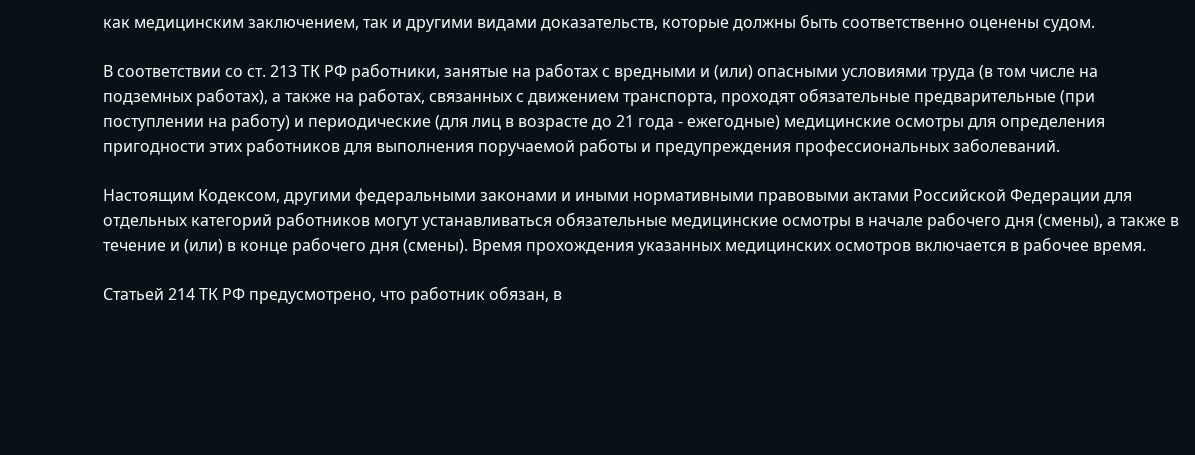как медицинским заключением, так и другими видами доказательств, которые должны быть соответственно оценены судом.

В соответствии со ст. 213 ТК РФ работники, занятые на работах с вредными и (или) опасными условиями труда (в том числе на подземных работах), а также на работах, связанных с движением транспорта, проходят обязательные предварительные (при поступлении на работу) и периодические (для лиц в возрасте до 21 года - ежегодные) медицинские осмотры для определения пригодности этих работников для выполнения поручаемой работы и предупреждения профессиональных заболеваний.

Настоящим Кодексом, другими федеральными законами и иными нормативными правовыми актами Российской Федерации для отдельных категорий работников могут устанавливаться обязательные медицинские осмотры в начале рабочего дня (смены), а также в течение и (или) в конце рабочего дня (смены). Время прохождения указанных медицинских осмотров включается в рабочее время.

Статьей 214 ТК РФ предусмотрено, что работник обязан, в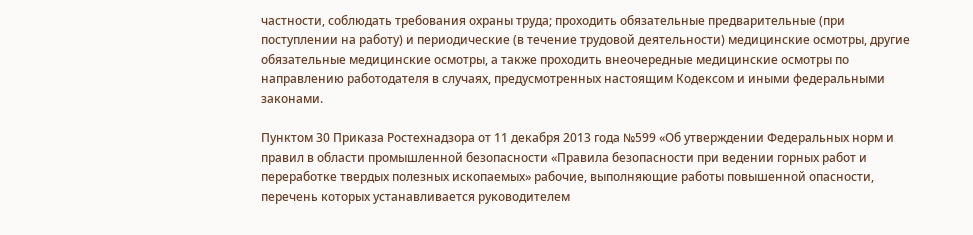частности, соблюдать требования охраны труда; проходить обязательные предварительные (при поступлении на работу) и периодические (в течение трудовой деятельности) медицинские осмотры, другие обязательные медицинские осмотры, а также проходить внеочередные медицинские осмотры по направлению работодателя в случаях, предусмотренных настоящим Кодексом и иными федеральными законами.

Пунктом 30 Приказа Ростехнадзора от 11 декабря 2013 года №599 «Об утверждении Федеральных норм и правил в области промышленной безопасности «Правила безопасности при ведении горных работ и переработке твердых полезных ископаемых» рабочие, выполняющие работы повышенной опасности, перечень которых устанавливается руководителем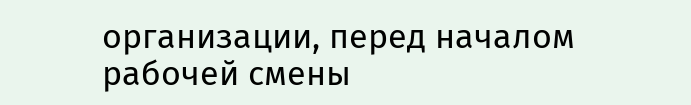организации, перед началом рабочей смены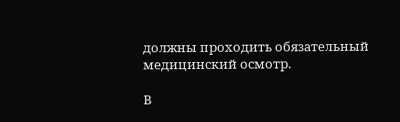должны проходить обязательный медицинский осмотр.

В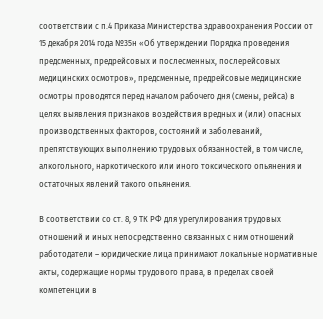соответствии с п.4 Приказа Министерства здравоохранения России от 15 декабря 2014 года №35н «Об утверждении Порядка проведения предсменных, предрейсовых и послесменных, послерейсовых медицинских осмотров», предсменные, предрейсовые медицинские осмотры проводятся перед началом рабочего дня (смены, рейса) в целях выявления признаков воздействия вредных и (или) опасных производственных факторов, состояний и заболеваний, препятствующих выполнению трудовых обязанностей, в том числе, алкогольного, наркотического или иного токсического опьянения и остаточных явлений такого опьянения.

В соответствии со ст. 8, 9 ТК РФ для урегулирования трудовых отношений и иных непосредственно связанных с ним отношений работодатели – юридические лица принимают локальные нормативные акты, содержащие нормы трудового права, в пределах своей компетенции в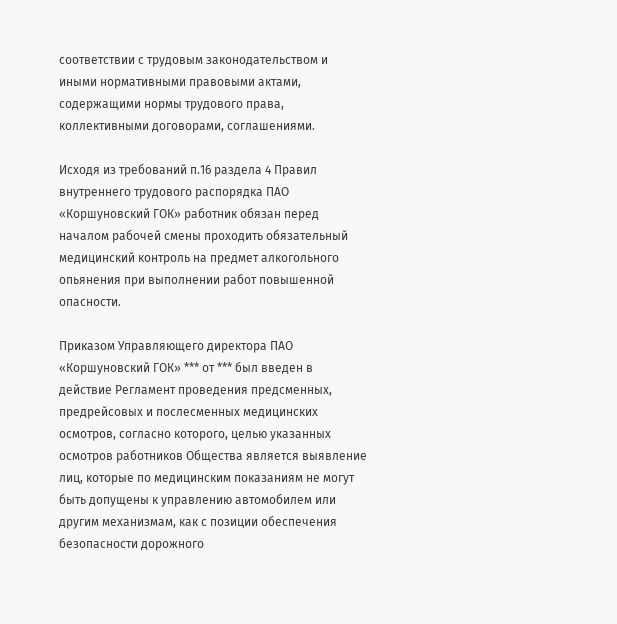соответствии с трудовым законодательством и иными нормативными правовыми актами, содержащими нормы трудового права, коллективными договорами, соглашениями.

Исходя из требований п.16 раздела 4 Правил внутреннего трудового распорядка ПАО «Коршуновский ГОК» работник обязан перед началом рабочей смены проходить обязательный медицинский контроль на предмет алкогольного опьянения при выполнении работ повышенной опасности.

Приказом Управляющего директора ПАО «Коршуновский ГОК» *** от *** был введен в действие Регламент проведения предсменных, предрейсовых и послесменных медицинских осмотров, согласно которого, целью указанных осмотров работников Общества является выявление лиц, которые по медицинским показаниям не могут быть допущены к управлению автомобилем или другим механизмам, как с позиции обеспечения безопасности дорожного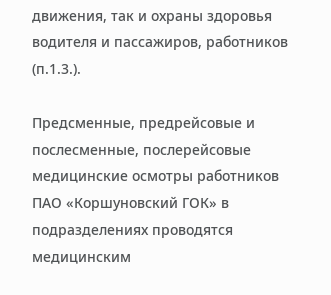движения, так и охраны здоровья водителя и пассажиров, работников (п.1.3.).

Предсменные, предрейсовые и послесменные, послерейсовые медицинские осмотры работников ПАО «Коршуновский ГОК» в подразделениях проводятся медицинским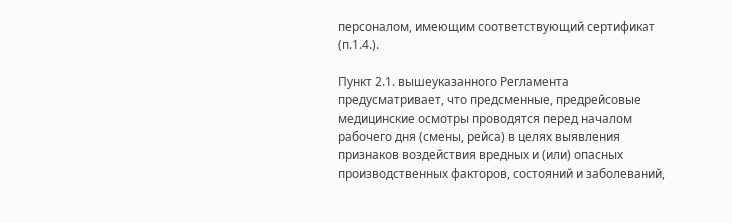персоналом, имеющим соответствующий сертификат (п.1.4.).

Пункт 2.1. вышеуказанного Регламента предусматривает, что предсменные, предрейсовые медицинские осмотры проводятся перед началом рабочего дня (смены, рейса) в целях выявления признаков воздействия вредных и (или) опасных производственных факторов, состояний и заболеваний,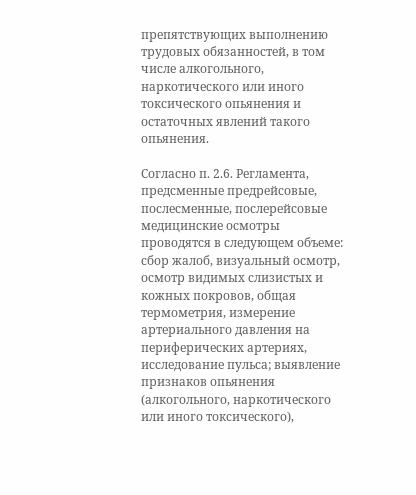препятствующих выполнению трудовых обязанностей, в том числе алкогольного, наркотического или иного токсического опьянения и остаточных явлений такого опьянения.

Согласно п. 2.6. Регламента, предсменные предрейсовые, послесменные, послерейсовые медицинские осмотры проводятся в следующем объеме: сбор жалоб, визуальный осмотр, осмотр видимых слизистых и кожных покровов, общая термометрия, измерение артериального давления на периферических артериях, исследование пульса; выявление признаков опьянения (алкогольного, наркотического или иного токсического),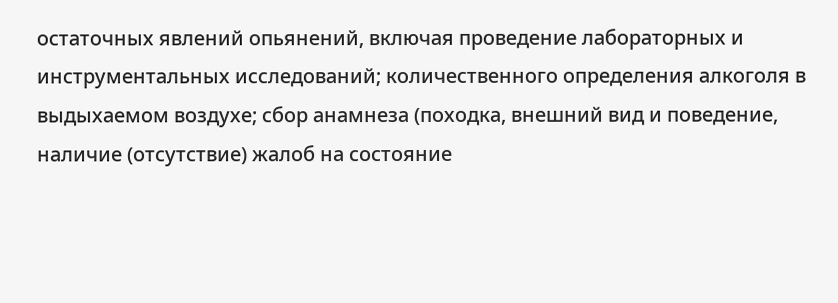остаточных явлений опьянений, включая проведение лабораторных и инструментальных исследований; количественного определения алкоголя в выдыхаемом воздухе; сбор анамнеза (походка, внешний вид и поведение, наличие (отсутствие) жалоб на состояние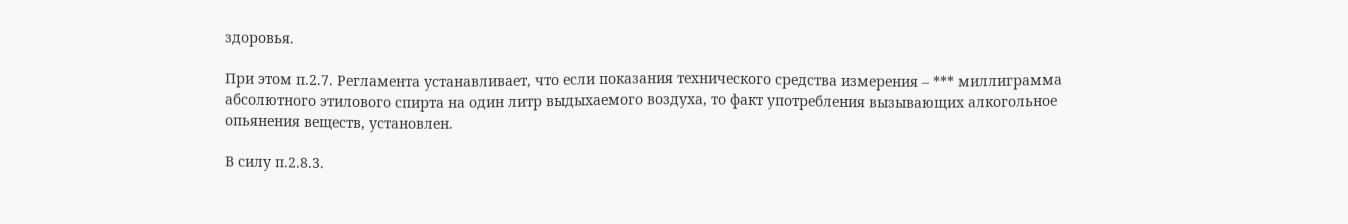здоровья.

При этом п.2.7. Регламента устанавливает, что если показания технического средства измерения – *** миллиграмма абсолютного этилового спирта на один литр выдыхаемого воздуха, то факт употребления вызывающих алкогольное опьянения веществ, установлен.

В силу п.2.8.3.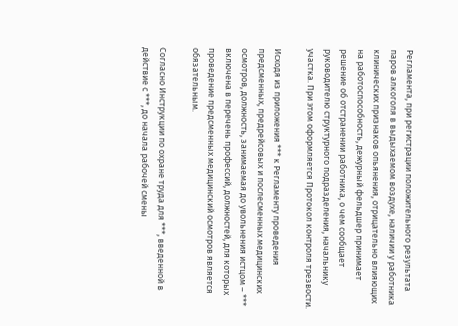Регламента, при регистрации положительного результата паров алкоголя в выдыхаемом воздухе, наличии у работника клинических признаков опьянения, отрицательно влияющих на работоспособность, дежурный фельдшер принимает решение об отстранении работника, о чем сообщает руководителю структурного подразделения, начальнику участка. При этом оформляется Протокол контроля трезвости.

Исходя из приложения *** к Регламенту проведения предсменных, предрейсовых и послесменных медицинских осмотров, должность, занимаемая до увольнения истцом – *** включена в перечень профессий, должностей, для которых проведение предсменных медицинский осмотров является обязательным.

Согласно Инструкции по охране труда для ***, введенной в действие с ***, до начала рабочей смены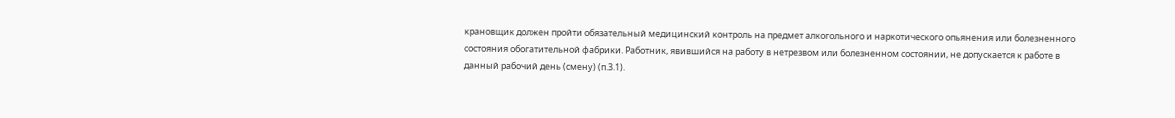крановщик должен пройти обязательный медицинский контроль на предмет алкогольного и наркотического опьянения или болезненного состояния обогатительной фабрики. Работник, явившийся на работу в нетрезвом или болезненном состоянии, не допускается к работе в данный рабочий день (смену) (п.3.1).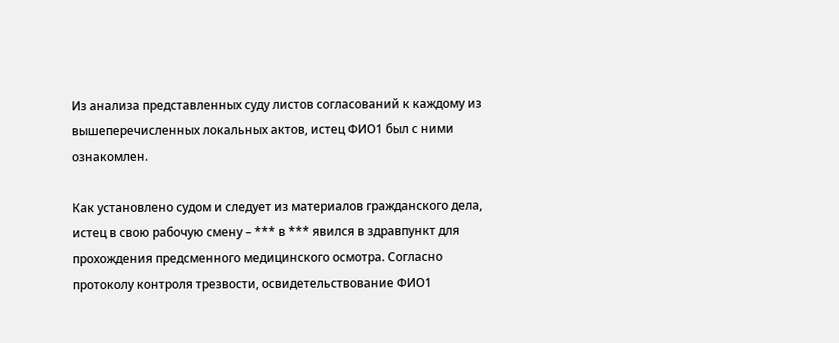Из анализа представленных суду листов согласований к каждому из вышеперечисленных локальных актов, истец ФИО1 был с ними ознакомлен.

Как установлено судом и следует из материалов гражданского дела, истец в свою рабочую смену – *** в *** явился в здравпункт для прохождения предсменного медицинского осмотра. Согласно протоколу контроля трезвости, освидетельствование ФИО1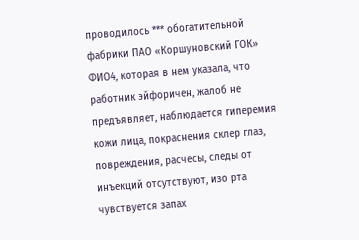проводилось *** обогатительной фабрики ПАО «Коршуновский ГОК» ФИО4, которая в нем указала, что работник эйфоричен, жалоб не предъявляет, наблюдается гиперемия кожи лица, покраснения склер глаз, повреждения, расчесы, следы от инъекций отсутствуют, изо рта чувствуется запах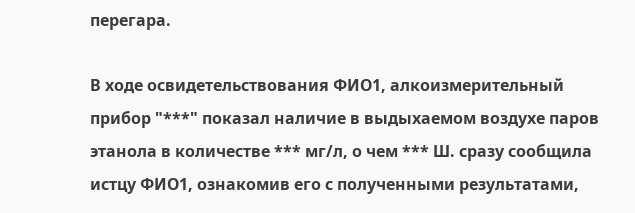перегара.

В ходе освидетельствования ФИО1, алкоизмерительный прибор "***" показал наличие в выдыхаемом воздухе паров этанола в количестве *** мг/л, о чем *** Ш. сразу сообщила истцу ФИО1, ознакомив его с полученными результатами,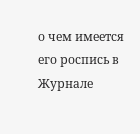о чем имеется его роспись в Журнале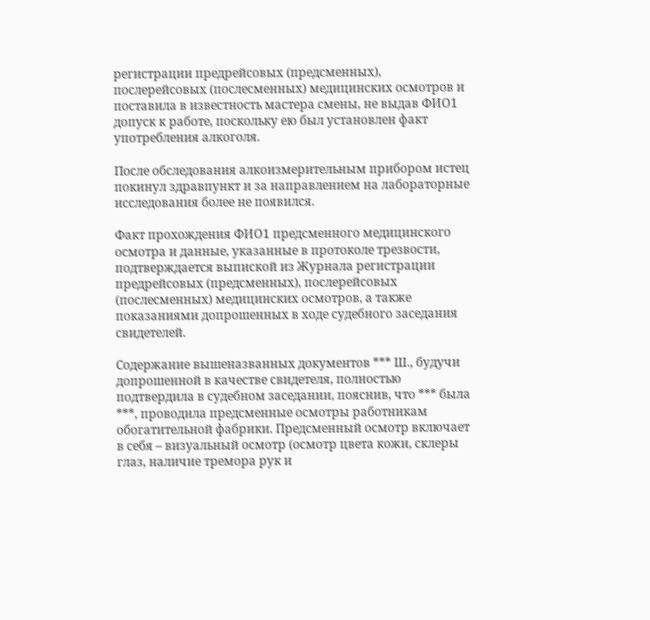регистрации предрейсовых (предсменных), послерейсовых (послесменных) медицинских осмотров и поставила в известность мастера смены, не выдав ФИО1 допуск к работе, поскольку ею был установлен факт употребления алкоголя.

После обследования алкоизмерительным прибором истец покинул здравпункт и за направлением на лабораторные исследования более не появился.

Факт прохождения ФИО1 предсменного медицинского осмотра и данные, указанные в протоколе трезвости, подтверждается выпиской из Журнала регистрации предрейсовых (предсменных), послерейсовых (послесменных) медицинских осмотров, а также показаниями допрошенных в ходе судебного заседания свидетелей.

Содержание вышеназванных документов *** Ш., будучи допрошенной в качестве свидетеля, полностью подтвердила в судебном заседании, пояснив, что *** была ***, проводила предсменные осмотры работникам обогатительной фабрики. Предсменный осмотр включает в себя – визуальный осмотр (осмотр цвета кожи, склеры глаз, наличие тремора рук и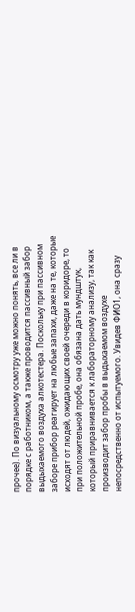прочее). По визуальному осмотру уже можно понять, все ли в порядке с работником, а также проводится пассивный забор выдыхаемого воздуха алкотестера. Поскольку при пассивном заборе прибор реагирует на любые запахи, даже на те, которые исходят от людей, ожидающих своей очереди в коридоре, то при положительной пробе, она обязана дать мундштук, который приравнивается к лабораторному анализу, так как производит забор пробы в выдыхаемом воздухе непосредственно от испытуемого. Увидев ФИО1, она сразу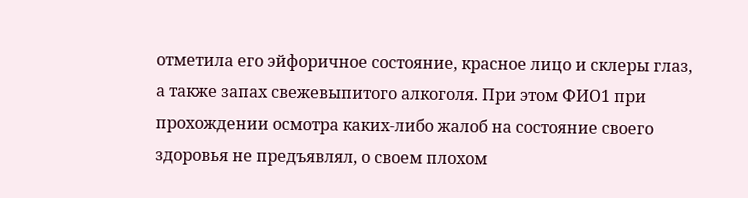отметила его эйфоричное состояние, красное лицо и склеры глаз, а также запах свежевыпитого алкоголя. При этом ФИО1 при прохождении осмотра каких-либо жалоб на состояние своего здоровья не предъявлял, о своем плохом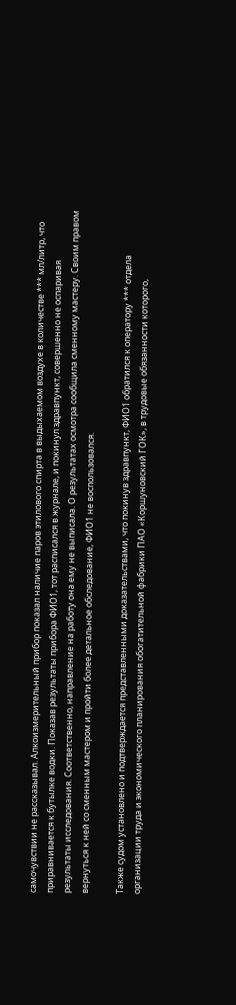самочувствии не рассказывал. Алкоизмерительный прибор показал наличие паров этилового спирта в выдыхаемом воздухе в количестве *** мл/литр, что приравнивается к бутылке водки. Показав результаты прибора ФИО1, тот расписался в журнале, и покинул здравпункт, совершенно не оспаривая результаты исследования. Соответственно, направление на работу она ему не выписала. О результатах осмотра сообщила сменному мастеру. Своим правом вернуться к ней со сменным мастером и пройти более детальное обследование, ФИО1 не воспользовался.

Также судом установлено и подтверждается представленными доказательствами, что покинув здравпункт, ФИО1 обратился к оператору *** отдела организации труда и экономического планирования обогатительной фабрики ПАО «Коршуновский ГОК», в трудовые обязанности которого,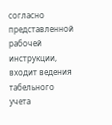согласно представленной рабочей инструкции, входит ведения табельного учета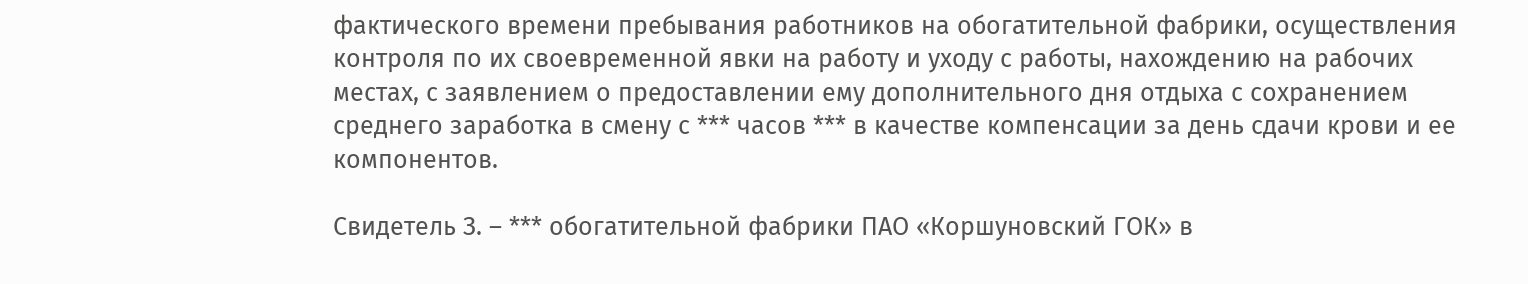фактического времени пребывания работников на обогатительной фабрики, осуществления контроля по их своевременной явки на работу и уходу с работы, нахождению на рабочих местах, с заявлением о предоставлении ему дополнительного дня отдыха с сохранением среднего заработка в смену с *** часов *** в качестве компенсации за день сдачи крови и ее компонентов.

Свидетель З. – *** обогатительной фабрики ПАО «Коршуновский ГОК» в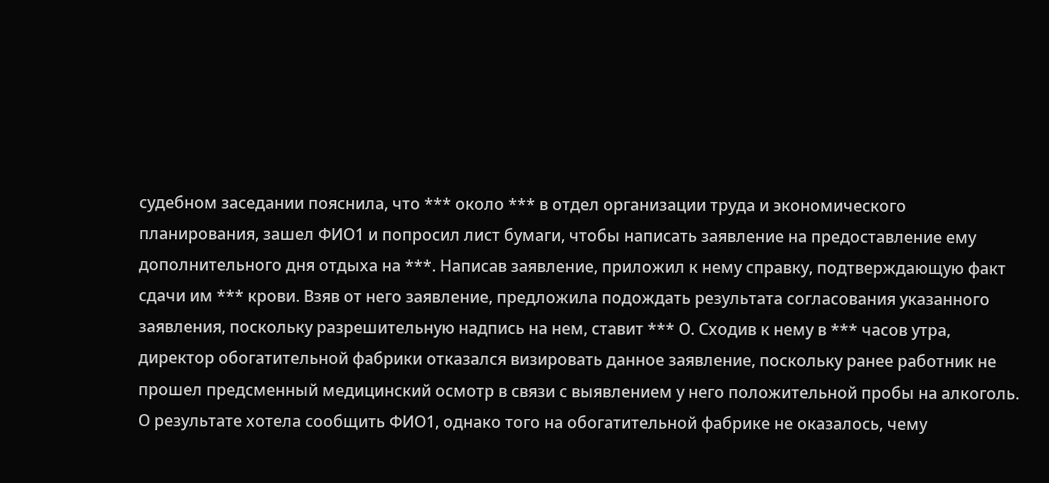судебном заседании пояснила, что *** около *** в отдел организации труда и экономического планирования, зашел ФИО1 и попросил лист бумаги, чтобы написать заявление на предоставление ему дополнительного дня отдыха на ***. Написав заявление, приложил к нему справку, подтверждающую факт сдачи им *** крови. Взяв от него заявление, предложила подождать результата согласования указанного заявления, поскольку разрешительную надпись на нем, ставит *** О. Сходив к нему в *** часов утра, директор обогатительной фабрики отказался визировать данное заявление, поскольку ранее работник не прошел предсменный медицинский осмотр в связи с выявлением у него положительной пробы на алкоголь. О результате хотела сообщить ФИО1, однако того на обогатительной фабрике не оказалось, чему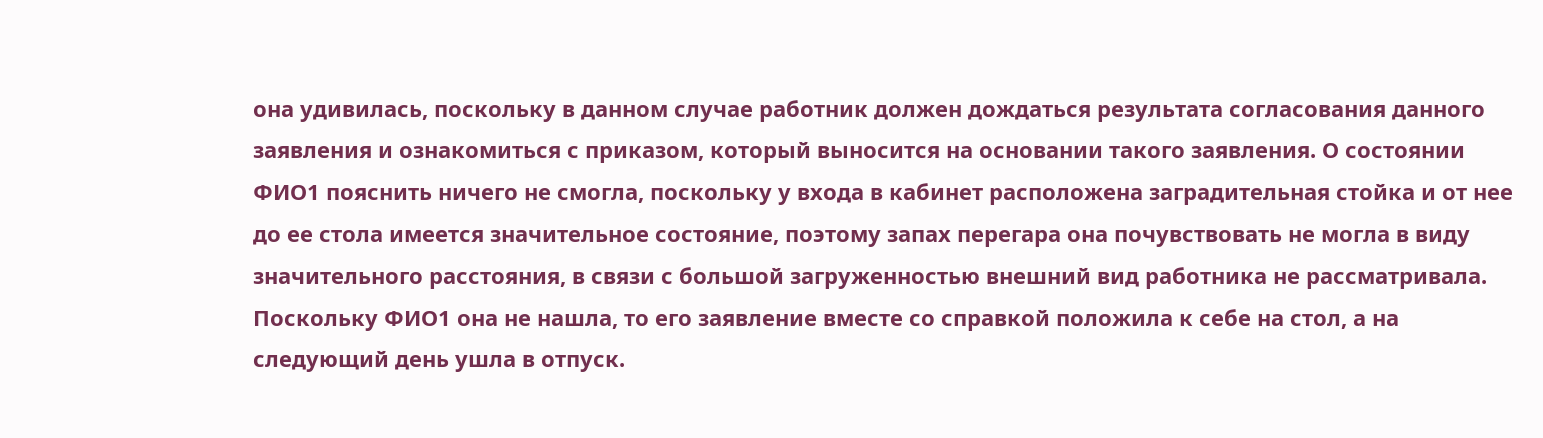она удивилась, поскольку в данном случае работник должен дождаться результата согласования данного заявления и ознакомиться с приказом, который выносится на основании такого заявления. О состоянии ФИО1 пояснить ничего не смогла, поскольку у входа в кабинет расположена заградительная стойка и от нее до ее стола имеется значительное состояние, поэтому запах перегара она почувствовать не могла в виду значительного расстояния, в связи с большой загруженностью внешний вид работника не рассматривала. Поскольку ФИО1 она не нашла, то его заявление вместе со справкой положила к себе на стол, а на следующий день ушла в отпуск.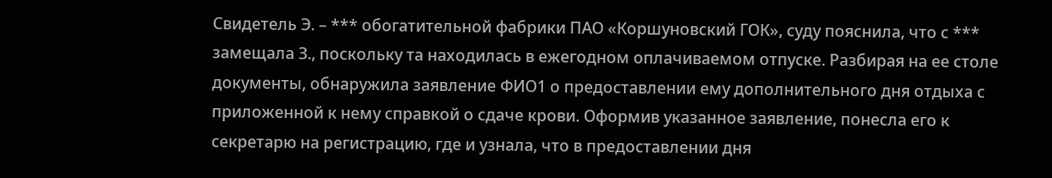Свидетель Э. – *** обогатительной фабрики ПАО «Коршуновский ГОК», суду пояснила, что с *** замещала З., поскольку та находилась в ежегодном оплачиваемом отпуске. Разбирая на ее столе документы, обнаружила заявление ФИО1 о предоставлении ему дополнительного дня отдыха с приложенной к нему справкой о сдаче крови. Оформив указанное заявление, понесла его к секретарю на регистрацию, где и узнала, что в предоставлении дня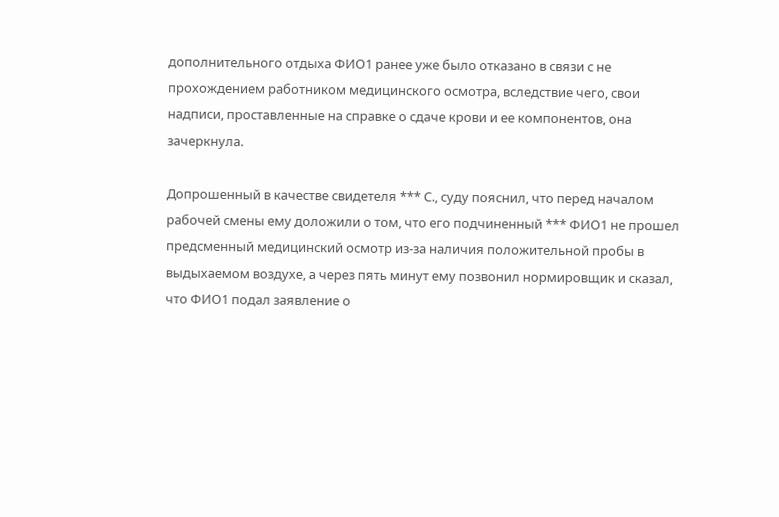дополнительного отдыха ФИО1 ранее уже было отказано в связи с не прохождением работником медицинского осмотра, вследствие чего, свои надписи, проставленные на справке о сдаче крови и ее компонентов, она зачеркнула.

Допрошенный в качестве свидетеля *** С., суду пояснил, что перед началом рабочей смены ему доложили о том, что его подчиненный *** ФИО1 не прошел предсменный медицинский осмотр из-за наличия положительной пробы в выдыхаемом воздухе, а через пять минут ему позвонил нормировщик и сказал, что ФИО1 подал заявление о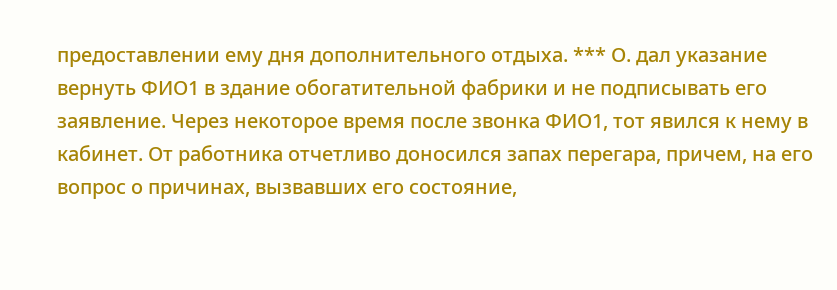предоставлении ему дня дополнительного отдыха. *** О. дал указание вернуть ФИО1 в здание обогатительной фабрики и не подписывать его заявление. Через некоторое время после звонка ФИО1, тот явился к нему в кабинет. От работника отчетливо доносился запах перегара, причем, на его вопрос о причинах, вызвавших его состояние,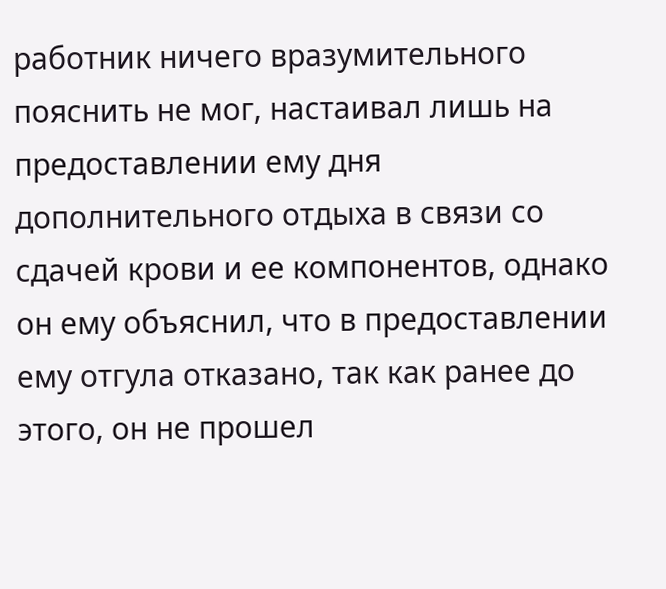работник ничего вразумительного пояснить не мог, настаивал лишь на предоставлении ему дня дополнительного отдыха в связи со сдачей крови и ее компонентов, однако он ему объяснил, что в предоставлении ему отгула отказано, так как ранее до этого, он не прошел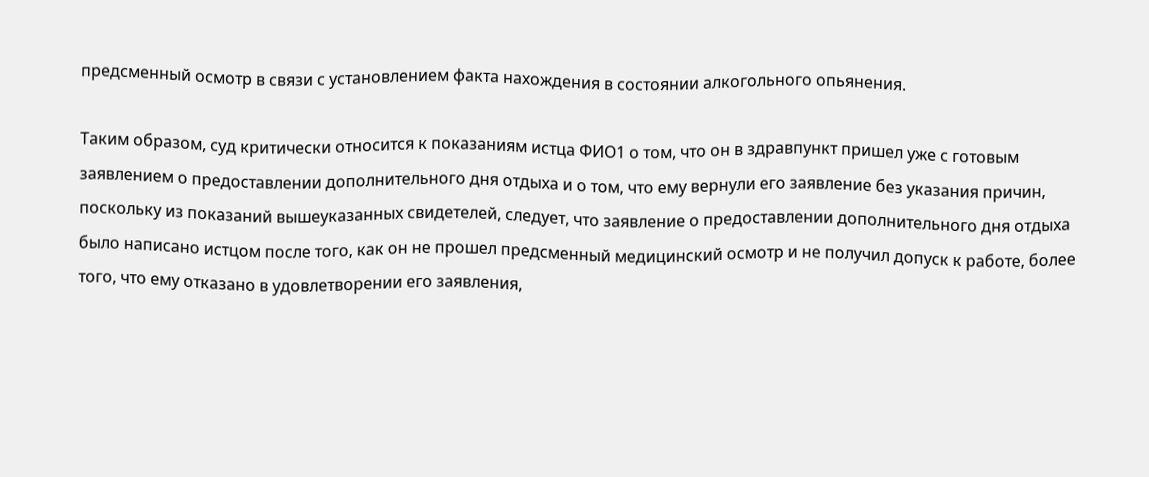предсменный осмотр в связи с установлением факта нахождения в состоянии алкогольного опьянения.

Таким образом, суд критически относится к показаниям истца ФИО1 о том, что он в здравпункт пришел уже с готовым заявлением о предоставлении дополнительного дня отдыха и о том, что ему вернули его заявление без указания причин, поскольку из показаний вышеуказанных свидетелей, следует, что заявление о предоставлении дополнительного дня отдыха было написано истцом после того, как он не прошел предсменный медицинский осмотр и не получил допуск к работе, более того, что ему отказано в удовлетворении его заявления,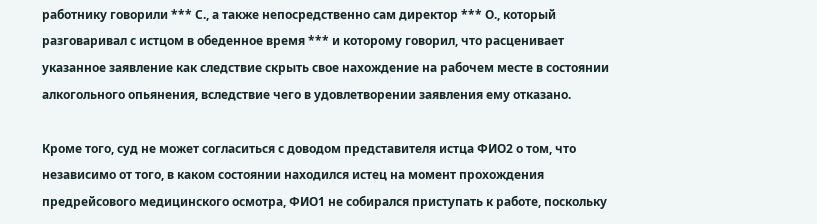работнику говорили *** С., а также непосредственно сам директор *** О., который разговаривал с истцом в обеденное время *** и которому говорил, что расценивает указанное заявление как следствие скрыть свое нахождение на рабочем месте в состоянии алкогольного опьянения, вследствие чего в удовлетворении заявления ему отказано.

Кроме того, суд не может согласиться с доводом представителя истца ФИО2 о том, что независимо от того, в каком состоянии находился истец на момент прохождения предрейсового медицинского осмотра, ФИО1 не собирался приступать к работе, поскольку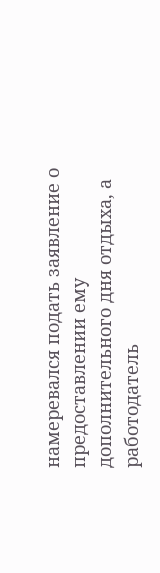намеревался подать заявление о предоставлении ему дополнительного дня отдыха, а работодатель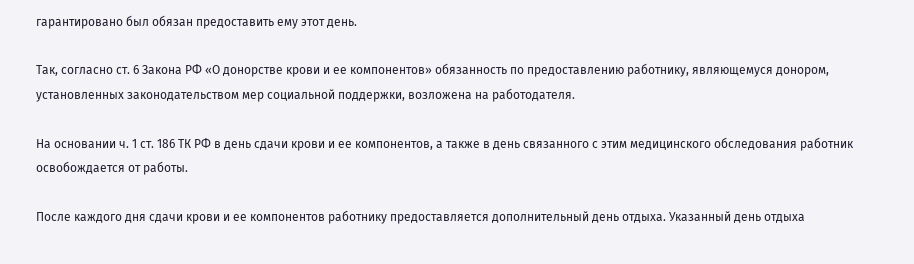гарантировано был обязан предоставить ему этот день.

Так, согласно ст. 6 Закона РФ «О донорстве крови и ее компонентов» обязанность по предоставлению работнику, являющемуся донором, установленных законодательством мер социальной поддержки, возложена на работодателя.

На основании ч. 1 ст. 186 ТК РФ в день сдачи крови и ее компонентов, а также в день связанного с этим медицинского обследования работник освобождается от работы.

После каждого дня сдачи крови и ее компонентов работнику предоставляется дополнительный день отдыха. Указанный день отдыха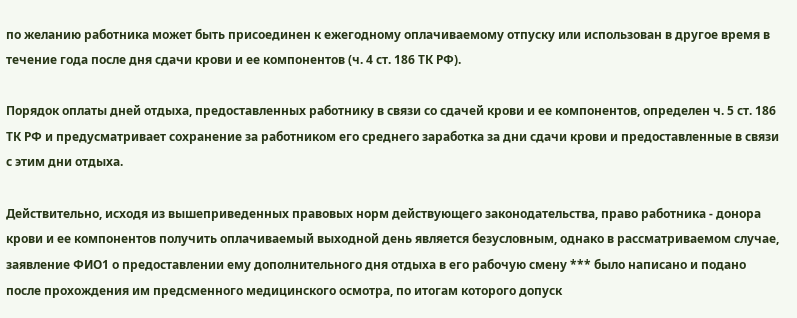по желанию работника может быть присоединен к ежегодному оплачиваемому отпуску или использован в другое время в течение года после дня сдачи крови и ее компонентов (ч. 4 ст. 186 ТК РФ).

Порядок оплаты дней отдыха, предоставленных работнику в связи со сдачей крови и ее компонентов, определен ч. 5 ст. 186 ТК РФ и предусматривает сохранение за работником его среднего заработка за дни сдачи крови и предоставленные в связи с этим дни отдыха.

Действительно, исходя из вышеприведенных правовых норм действующего законодательства, право работника - донора крови и ее компонентов получить оплачиваемый выходной день является безусловным, однако в рассматриваемом случае, заявление ФИО1 о предоставлении ему дополнительного дня отдыха в его рабочую смену *** было написано и подано после прохождения им предсменного медицинского осмотра, по итогам которого допуск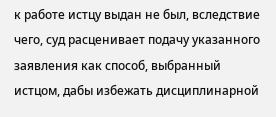к работе истцу выдан не был, вследствие чего, суд расценивает подачу указанного заявления как способ, выбранный истцом, дабы избежать дисциплинарной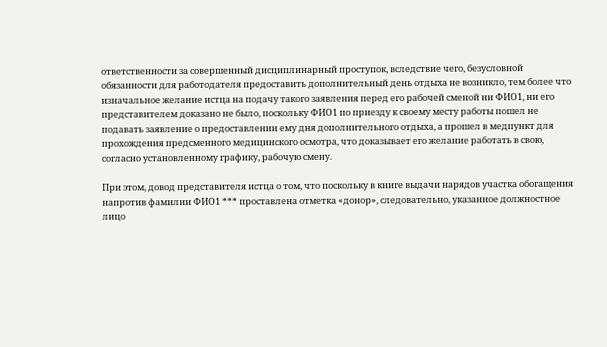ответственности за совершенный дисциплинарный проступок, вследствие чего, безусловной обязанности для работодателя предоставить дополнительный день отдыха не возникло, тем более что изначальное желание истца на подачу такого заявления перед его рабочей сменой ни ФИО1, ни его представителем доказано не было, поскольку ФИО1 по приезду к своему месту работы пошел не подавать заявление о предоставлении ему дня дополнительного отдыха, а прошел в медпункт для прохождения предсменного медицинского осмотра, что доказывает его желание работать в свою, согласно установленному графику, рабочую смену.

При этом, довод представителя истца о том, что поскольку в книге выдачи нарядов участка обогащения напротив фамилии ФИО1 *** проставлена отметка «донор», следовательно, указанное должностное лицо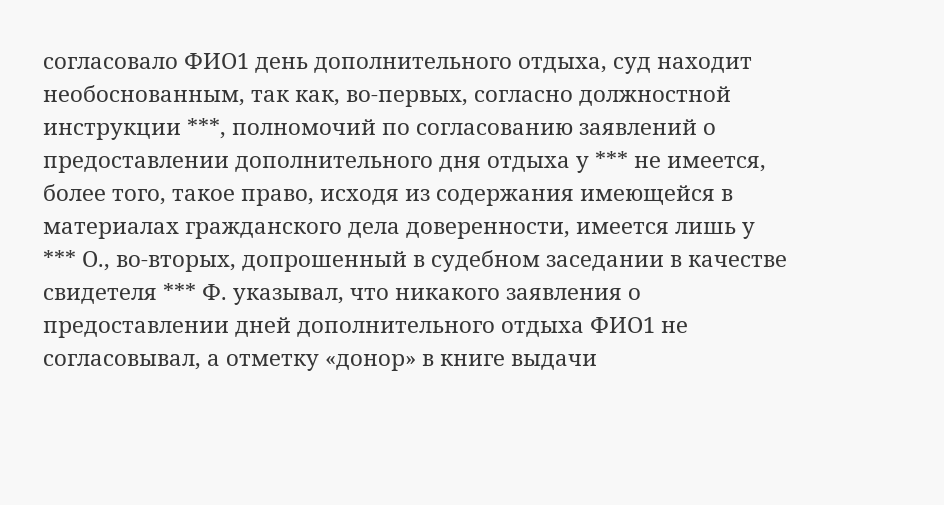согласовало ФИО1 день дополнительного отдыха, суд находит необоснованным, так как, во-первых, согласно должностной инструкции ***, полномочий по согласованию заявлений о предоставлении дополнительного дня отдыха у *** не имеется, более того, такое право, исходя из содержания имеющейся в материалах гражданского дела доверенности, имеется лишь у *** О., во-вторых, допрошенный в судебном заседании в качестве свидетеля *** Ф. указывал, что никакого заявления о предоставлении дней дополнительного отдыха ФИО1 не согласовывал, а отметку «донор» в книге выдачи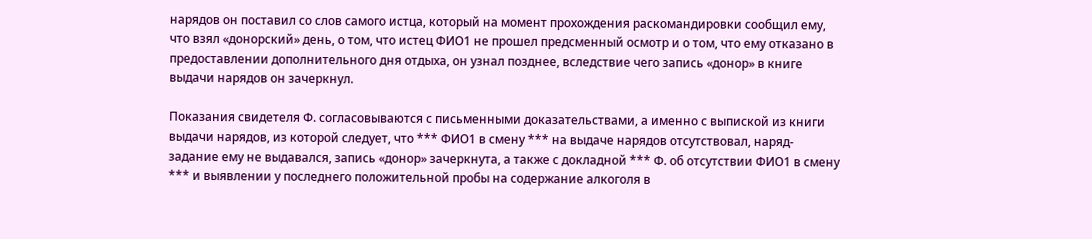нарядов он поставил со слов самого истца, который на момент прохождения раскомандировки сообщил ему, что взял «донорский» день, о том, что истец ФИО1 не прошел предсменный осмотр и о том, что ему отказано в предоставлении дополнительного дня отдыха, он узнал позднее, вследствие чего запись «донор» в книге выдачи нарядов он зачеркнул.

Показания свидетеля Ф. согласовываются с письменными доказательствами, а именно с выпиской из книги выдачи нарядов, из которой следует, что *** ФИО1 в смену *** на выдаче нарядов отсутствовал, наряд-задание ему не выдавался, запись «донор» зачеркнута, а также с докладной *** Ф. об отсутствии ФИО1 в смену *** и выявлении у последнего положительной пробы на содержание алкоголя в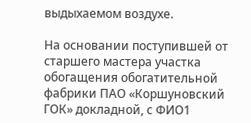выдыхаемом воздухе.

На основании поступившей от старшего мастера участка обогащения обогатительной фабрики ПАО «Коршуновский ГОК» докладной, с ФИО1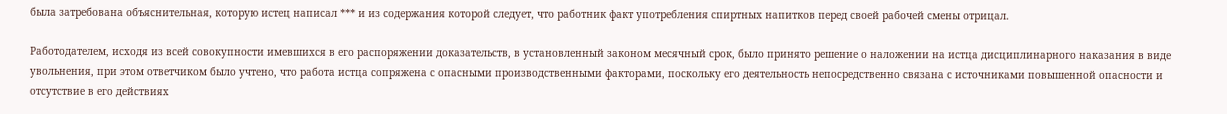была затребована объяснительная, которую истец написал *** и из содержания которой следует, что работник факт употребления спиртных напитков перед своей рабочей смены отрицал.

Работодателем, исходя из всей совокупности имевшихся в его распоряжении доказательств, в установленный законом месячный срок, было принято решение о наложении на истца дисциплинарного наказания в виде увольнения, при этом ответчиком было учтено, что работа истца сопряжена с опасными производственными факторами, поскольку его деятельность непосредственно связана с источниками повышенной опасности и отсутствие в его действиях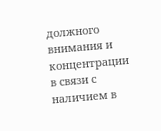должного внимания и концентрации в связи с наличием в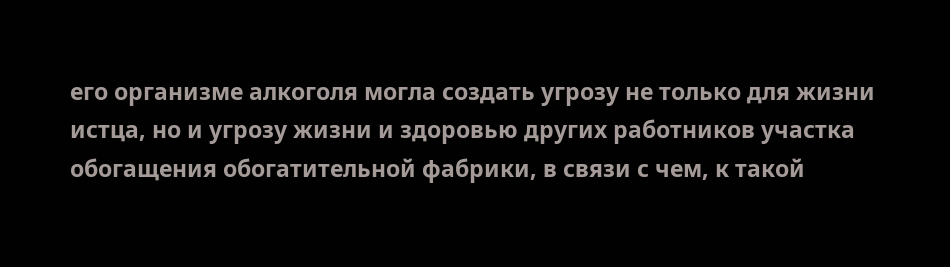его организме алкоголя могла создать угрозу не только для жизни истца, но и угрозу жизни и здоровью других работников участка обогащения обогатительной фабрики, в связи с чем, к такой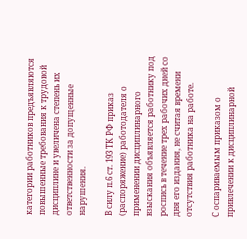категории работников предъявляются повышенные требования к трудовой дисциплине и увеличена степень их ответственности за допущенные нарушения.

В силу п.6 ст. 193 ТК РФ приказ (распоряжение) работодателя о применении дисциплинарного взыскания объявляется работнику под роспись в течение трех рабочих дней со дня его издания, не считая времени отсутствия работника на работе.

С оспариваемым приказом о привлечении к дисциплинарной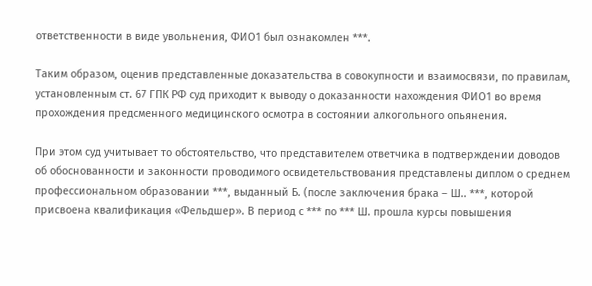ответственности в виде увольнения, ФИО1 был ознакомлен ***.

Таким образом, оценив представленные доказательства в совокупности и взаимосвязи, по правилам, установленным ст. 67 ГПК РФ суд приходит к выводу о доказанности нахождения ФИО1 во время прохождения предсменного медицинского осмотра в состоянии алкогольного опьянения.

При этом суд учитывает то обстоятельство, что представителем ответчика в подтверждении доводов об обоснованности и законности проводимого освидетельствования представлены диплом о среднем профессиональном образовании ***, выданный Б. (после заключения брака – Ш.. ***, которой присвоена квалификация «Фельдшер». В период с *** по *** Ш. прошла курсы повышения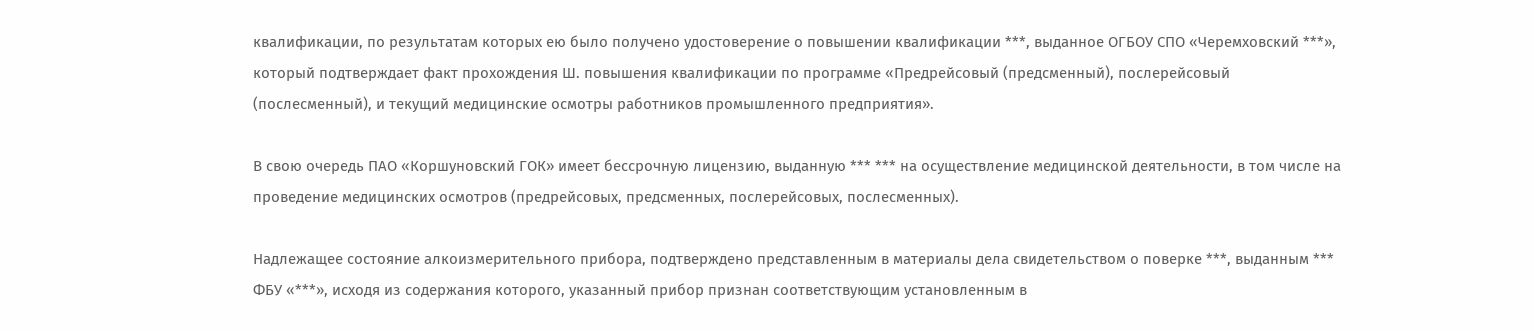квалификации, по результатам которых ею было получено удостоверение о повышении квалификации ***, выданное ОГБОУ СПО «Черемховский ***», который подтверждает факт прохождения Ш. повышения квалификации по программе «Предрейсовый (предсменный), послерейсовый (послесменный), и текущий медицинские осмотры работников промышленного предприятия».

В свою очередь ПАО «Коршуновский ГОК» имеет бессрочную лицензию, выданную *** *** на осуществление медицинской деятельности, в том числе на проведение медицинских осмотров (предрейсовых, предсменных, послерейсовых, послесменных).

Надлежащее состояние алкоизмерительного прибора, подтверждено представленным в материалы дела свидетельством о поверке ***, выданным *** ФБУ «***», исходя из содержания которого, указанный прибор признан соответствующим установленным в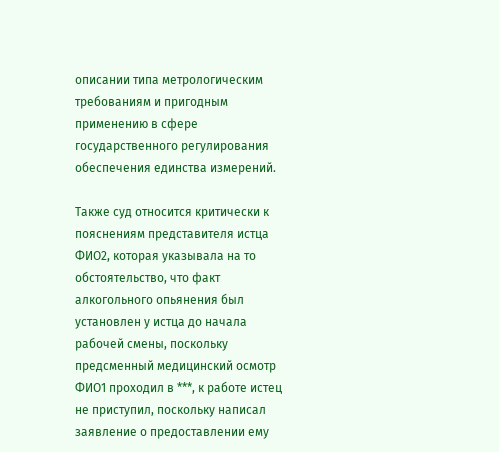описании типа метрологическим требованиям и пригодным применению в сфере государственного регулирования обеспечения единства измерений.

Также суд относится критически к пояснениям представителя истца ФИО2, которая указывала на то обстоятельство, что факт алкогольного опьянения был установлен у истца до начала рабочей смены, поскольку предсменный медицинский осмотр ФИО1 проходил в ***, к работе истец не приступил, поскольку написал заявление о предоставлении ему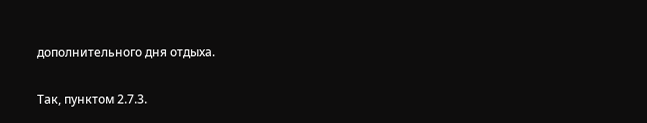дополнительного дня отдыха.

Так, пунктом 2.7.3.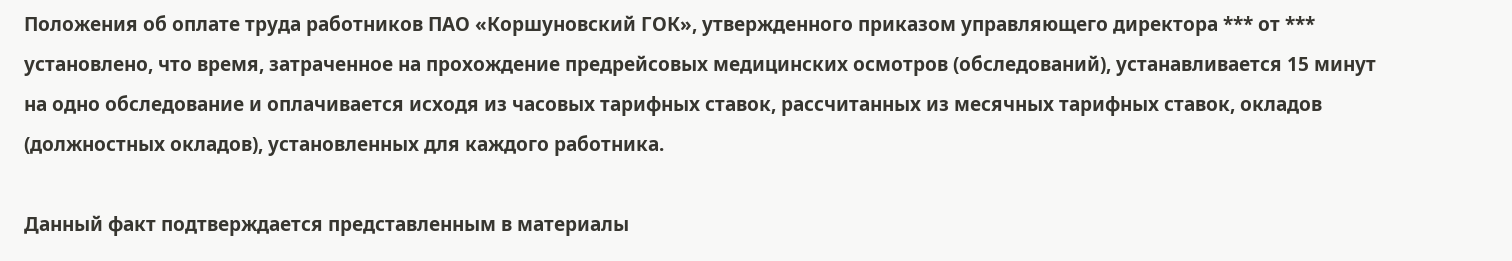Положения об оплате труда работников ПАО «Коршуновский ГОК», утвержденного приказом управляющего директора *** от *** установлено, что время, затраченное на прохождение предрейсовых медицинских осмотров (обследований), устанавливается 15 минут на одно обследование и оплачивается исходя из часовых тарифных ставок, рассчитанных из месячных тарифных ставок, окладов (должностных окладов), установленных для каждого работника.

Данный факт подтверждается представленным в материалы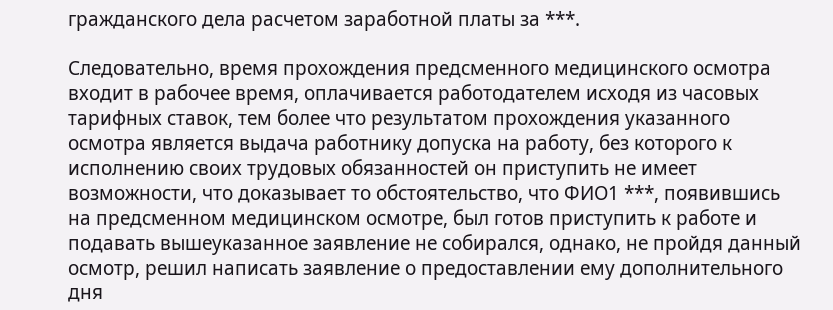гражданского дела расчетом заработной платы за ***.

Следовательно, время прохождения предсменного медицинского осмотра входит в рабочее время, оплачивается работодателем исходя из часовых тарифных ставок, тем более что результатом прохождения указанного осмотра является выдача работнику допуска на работу, без которого к исполнению своих трудовых обязанностей он приступить не имеет возможности, что доказывает то обстоятельство, что ФИО1 ***, появившись на предсменном медицинском осмотре, был готов приступить к работе и подавать вышеуказанное заявление не собирался, однако, не пройдя данный осмотр, решил написать заявление о предоставлении ему дополнительного дня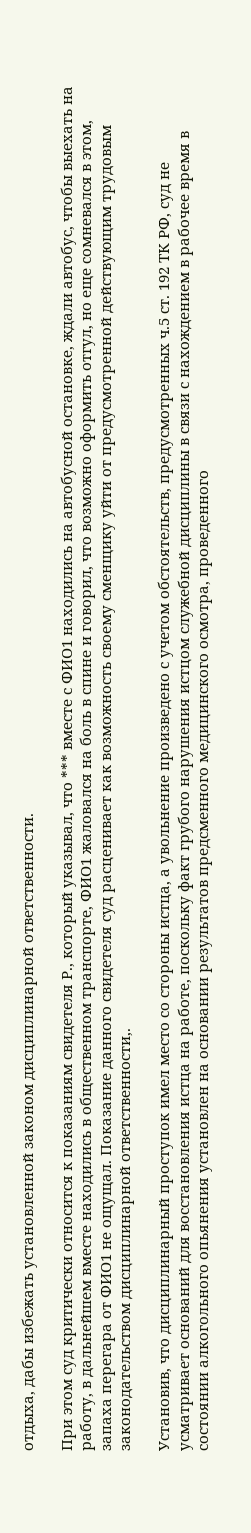отдыха, дабы избежать установленной законом дисциплинарной ответственности.

При этом суд критически относится к показаниям свидетеля Р., который указывал, что *** вместе с ФИО1 находились на автобусной остановке, ждали автобус, чтобы выехать на работу, в дальнейшем вместе находились в общественном транспорте, ФИО1 жаловался на боль в спине и говорил, что возможно оформить отгул, но еще сомневался в этом, запаха перегара от ФИО1 не ощущал. Показание данного свидетеля суд расценивает как возможность своему сменщику уйти от предусмотренной действующим трудовым законодательством дисциплинарной ответственности,.

Установив, что дисциплинарный проступок имел место со стороны истца, а увольнение произведено с учетом обстоятельств, предусмотренных ч.5 ст. 192 ТК РФ, суд не усматривает оснований для восстановления истца на работе, поскольку факт грубого нарушения истцом служебной дисциплины в связи с нахождением в рабочее время в состоянии алкогольного опьянения установлен на основании результатов предсменного медицинского осмотра, проведенного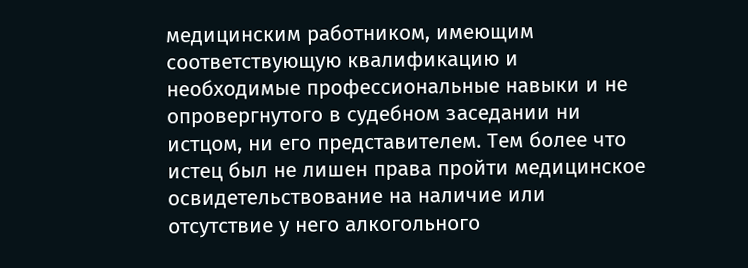медицинским работником, имеющим соответствующую квалификацию и необходимые профессиональные навыки и не опровергнутого в судебном заседании ни истцом, ни его представителем. Тем более что истец был не лишен права пройти медицинское освидетельствование на наличие или отсутствие у него алкогольного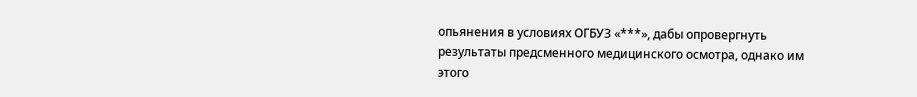опьянения в условиях ОГБУЗ «***», дабы опровергнуть результаты предсменного медицинского осмотра, однако им этого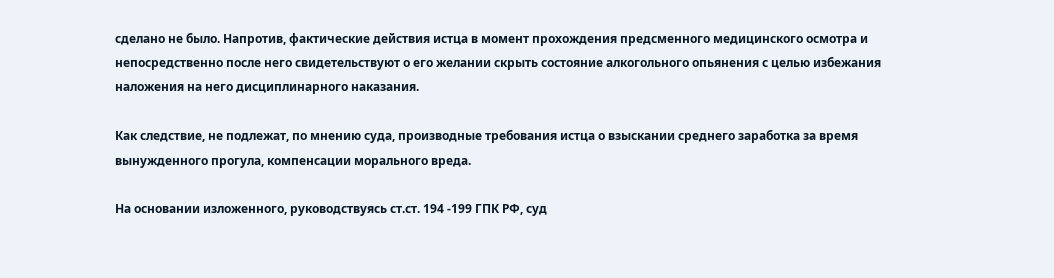сделано не было. Напротив, фактические действия истца в момент прохождения предсменного медицинского осмотра и непосредственно после него свидетельствуют о его желании скрыть состояние алкогольного опьянения с целью избежания наложения на него дисциплинарного наказания.

Как следствие, не подлежат, по мнению суда, производные требования истца о взыскании среднего заработка за время вынужденного прогула, компенсации морального вреда.

На основании изложенного, руководствуясь ст.ст. 194 -199 ГПК РФ, суд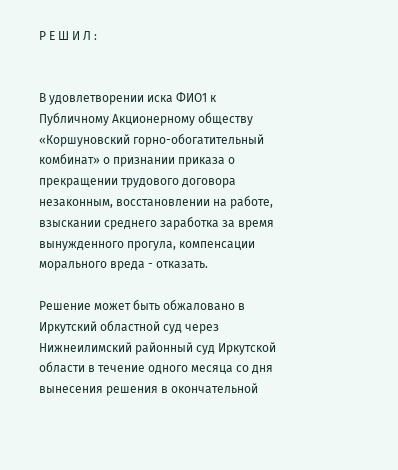Р Е Ш И Л :


В удовлетворении иска ФИО1 к Публичному Акционерному обществу «Коршуновский горно-обогатительный комбинат» о признании приказа о прекращении трудового договора незаконным, восстановлении на работе, взыскании среднего заработка за время вынужденного прогула, компенсации морального вреда - отказать.

Решение может быть обжаловано в Иркутский областной суд через Нижнеилимский районный суд Иркутской области в течение одного месяца со дня вынесения решения в окончательной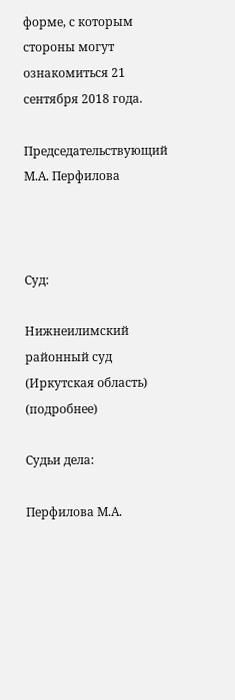форме, с которым стороны могут ознакомиться 21 сентября 2018 года.

Председательствующий М.А. Перфилова



Суд:

Нижнеилимский районный суд (Иркутская область) (подробнее)

Судьи дела:

Перфилова М.А.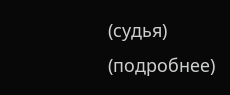(судья) (подробнее)